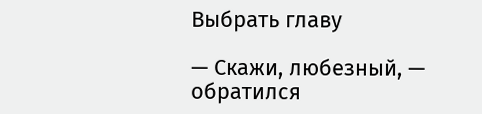Выбрать главу

— Скажи, любезный, — обратился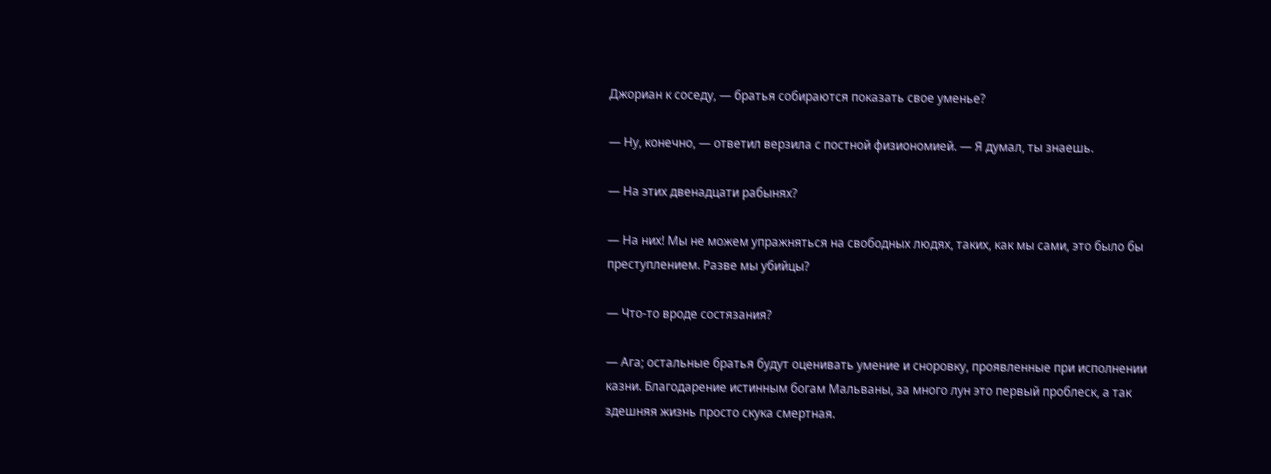Джориан к соседу, — братья собираются показать свое уменье?

— Ну, конечно, — ответил верзила с постной физиономией. — Я думал, ты знаешь.

— На этих двенадцати рабынях?

— На них! Мы не можем упражняться на свободных людях, таких, как мы сами, это было бы преступлением. Разве мы убийцы?

— Что-то вроде состязания?

— Ага; остальные братья будут оценивать умение и сноровку, проявленные при исполнении казни. Благодарение истинным богам Мальваны, за много лун это первый проблеск, а так здешняя жизнь просто скука смертная.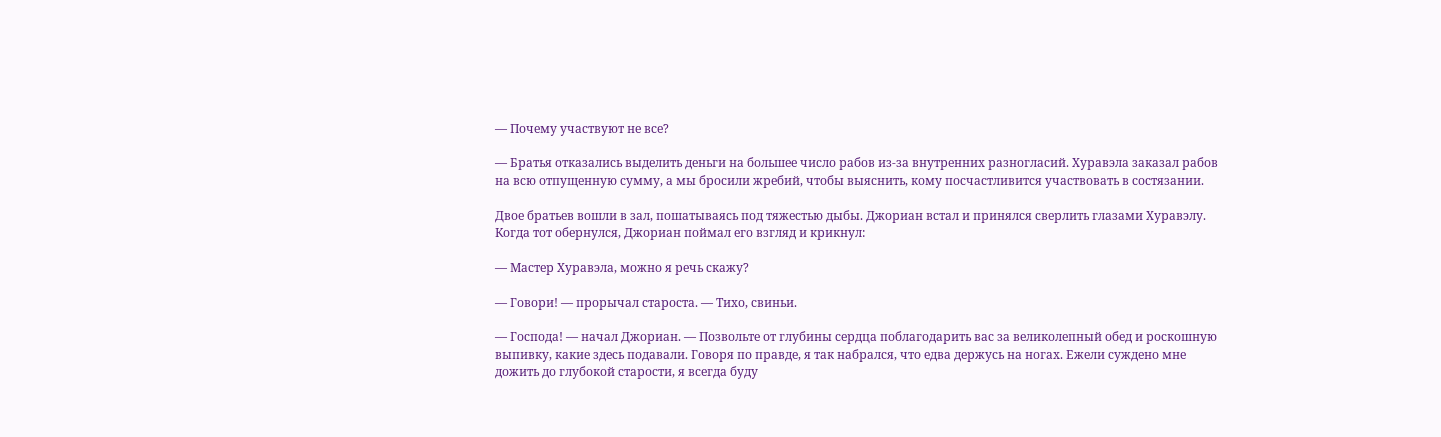— Почему участвуют не все?

— Братья отказались выделить деньги на большее число рабов из-за внутренних разногласий. Хуравэла заказал рабов на всю отпущенную сумму, а мы бросили жребий, чтобы выяснить, кому посчастливится участвовать в состязании.

Двое братьев вошли в зал, пошатываясь под тяжестью дыбы. Джориан встал и принялся сверлить глазами Хуравэлу. Когда тот обернулся, Джориан поймал его взгляд и крикнул:

— Мастер Хуравэла, можно я речь скажу?

— Говори! — прорычал староста. — Тихо, свиньи.

— Господа! — начал Джориан. — Позвольте от глубины сердца поблагодарить вас за великолепный обед и роскошную выпивку, какие здесь подавали. Говоря по правде, я так набрался, что едва держусь на ногах. Ежели суждено мне дожить до глубокой старости, я всегда буду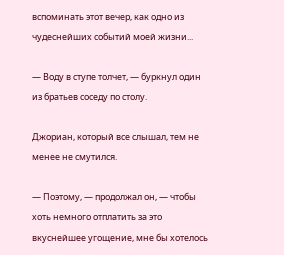вспоминать этот вечер, как одно из чудеснейших событий моей жизни...

— Воду в ступе толчет, — буркнул один из братьев соседу по столу.

Джориан, который все слышал, тем не менее не смутился.

— Поэтому, — продолжал он, — чтобы хоть немного отплатить за это вкуснейшее угощение, мне бы хотелось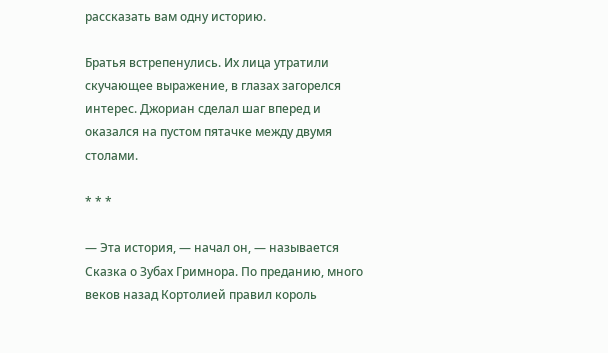рассказать вам одну историю.

Братья встрепенулись. Их лица утратили скучающее выражение, в глазах загорелся интерес. Джориан сделал шаг вперед и оказался на пустом пятачке между двумя столами.

* * *

— Эта история, — начал он, — называется Сказка о Зубах Гримнора. По преданию, много веков назад Кортолией правил король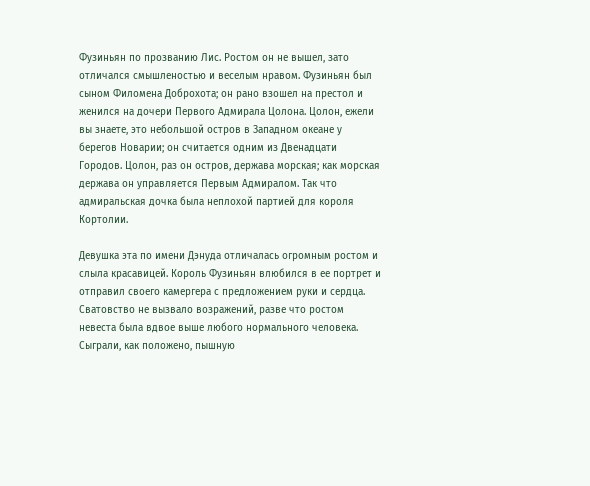Фузиньян по прозванию Лис. Ростом он не вышел, зато отличался смышленостью и веселым нравом. Фузиньян был сыном Филомена Доброхота; он рано взошел на престол и женился на дочери Первого Адмирала Цолона. Цолон, ежели вы знаете, это небольшой остров в Западном океане у берегов Новарии; он считается одним из Двенадцати Городов. Цолон, раз он остров, держава морская; как морская держава он управляется Первым Адмиралом. Так что адмиральская дочка была неплохой партией для короля Кортолии.

Девушка эта по имени Дэнуда отличалась огромным ростом и слыла красавицей. Король Фузиньян влюбился в ее портрет и отправил своего камергера с предложением руки и сердца. Сватовство не вызвало возражений, разве что ростом невеста была вдвое выше любого нормального человека. Сыграли, как положено, пышную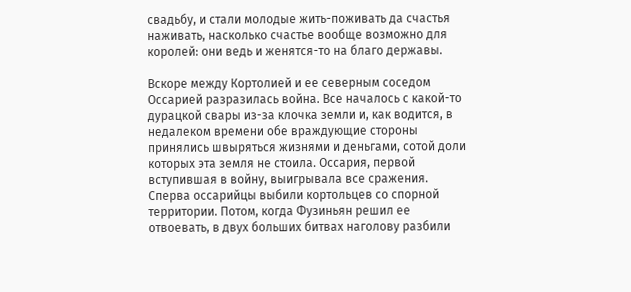свадьбу, и стали молодые жить-поживать да счастья наживать, насколько счастье вообще возможно для королей: они ведь и женятся-то на благо державы.

Вскоре между Кортолией и ее северным соседом Оссарией разразилась война. Все началось с какой-то дурацкой свары из-за клочка земли и, как водится, в недалеком времени обе враждующие стороны принялись швыряться жизнями и деньгами, сотой доли которых эта земля не стоила. Оссария, первой вступившая в войну, выигрывала все сражения. Сперва оссарийцы выбили кортольцев со спорной территории. Потом, когда Фузиньян решил ее отвоевать, в двух больших битвах наголову разбили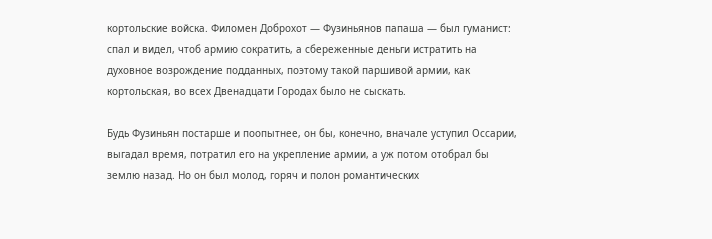кортольские войска. Филомен Доброхот — Фузиньянов папаша — был гуманист: спал и видел, чтоб армию сократить, а сбереженные деньги истратить на духовное возрождение подданных, поэтому такой паршивой армии, как кортольская, во всех Двенадцати Городах было не сыскать.

Будь Фузиньян постарше и поопытнее, он бы, конечно, вначале уступил Оссарии, выгадал время, потратил его на укрепление армии, а уж потом отобрал бы землю назад. Но он был молод, горяч и полон романтических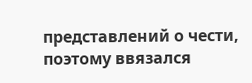представлений о чести, поэтому ввязался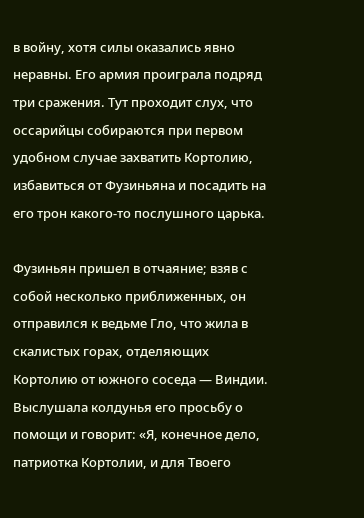в войну, хотя силы оказались явно неравны. Его армия проиграла подряд три сражения. Тут проходит слух, что оссарийцы собираются при первом удобном случае захватить Кортолию, избавиться от Фузиньяна и посадить на его трон какого-то послушного царька.

Фузиньян пришел в отчаяние; взяв с собой несколько приближенных, он отправился к ведьме Гло, что жила в скалистых горах, отделяющих Кортолию от южного соседа — Виндии. Выслушала колдунья его просьбу о помощи и говорит: «Я, конечное дело, патриотка Кортолии, и для Твоего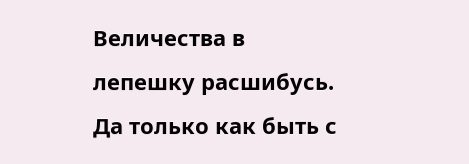Величества в лепешку расшибусь. Да только как быть с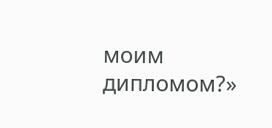моим дипломом?»